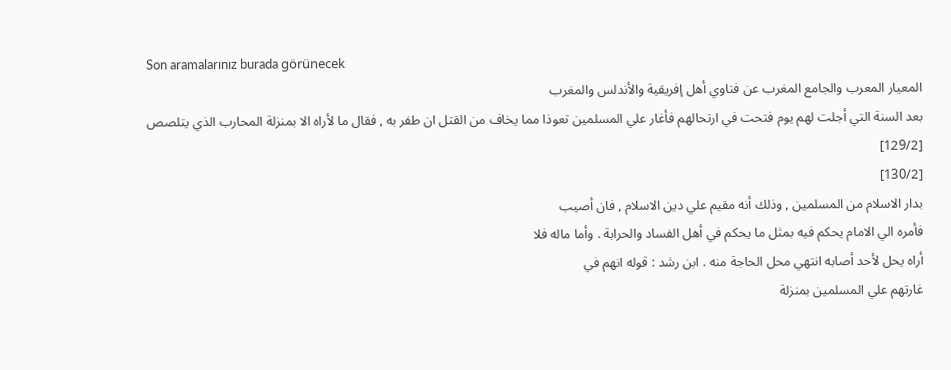Son aramalarınız burada görünecek
المعيار المعرب والجامع المغرب عن فتاوي أهل إفريقية والأندلس والمغرب
بعد السنة التي أجلت لهم يوم فتحت في ارتحالهم فأغار علي المسلمين تعوذا مما يخاف من القتل ان طفر به , فقال ما لأراه الا بمنزلة المحارب الذي يتلصص
[129/2]
[130/2]
بدار الاسلام من المسلمين , وذلك أنه مقيم علي دين الاسلام , فان أصيب
فأمره الي الامام يحكم فيه بمثل ما يحكم في أهل الفساد والحرابة . وأما ماله فلا
أراه يحل لأحد أصابه انتهي محل الحاجة منه . ابن رشد : قوله انهم في
غارتهم علي المسلمين بمنزلة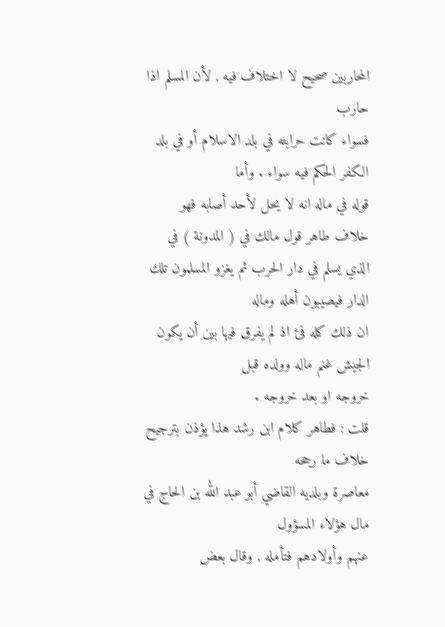المحاربين صحيح لا اختلاف فيه , لأن المسلم اذا حارب
فسواء كانت حرابته في بلد الاسلام أو في بلد الكفر الحكم فيه سواء . وأما
قوله في ماله انه لا يحل لأحد أصابه فهو خلاف طاهر قول مالك في ( المدونة ) في
الذي يسلم في دار الحرب ثم يغزو المسلمون تلك الدار فيصيبون أهله وماله
ان ذلك كله فئ اذ لم يفرق فيها بين أن يكون الجيش غنم ماله وولده قبل
خروجه او بعد خروجه .
قلت : فطاهر كلام ابن رشد هذا يؤذن بترجيح خلاف ما رجحه
معاصرة وبلديه القاضي أبو عبد الله بن الحاج في مال هؤلاء المسؤول
عنهم وأولادهم فتأمله , وقال بعض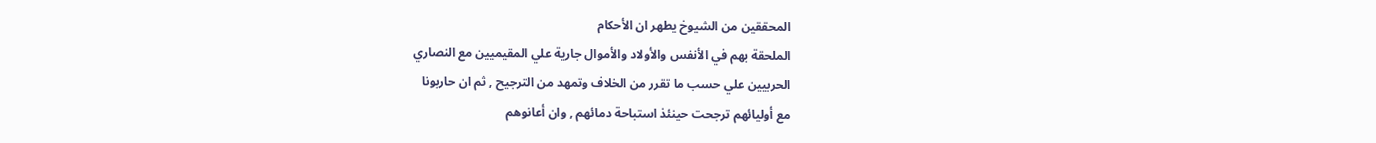المحققين من الشيوخ يطهر ان الأحكام
الملحقة بهم في الأنفس والأولاد والأموال جارية علي المقيميين مع النصاري
الحربيين علي حسب ما تقرر من الخلاف وتمهد من الترجيح , ثم ان حاربونا
مع أوليائهم ترجحت حينئذ استباحة دمائهم , وان أعانوهم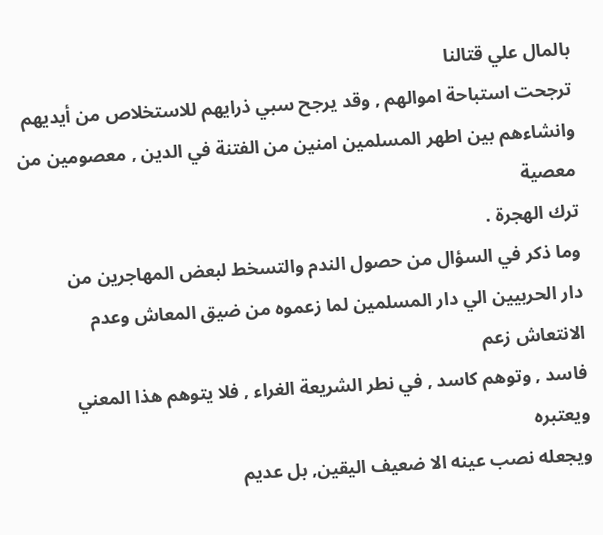بالمال علي قتالنا
ترجحت استباحة اموالهم , وقد يرجح سبي ذرايهم للاستخلاص من أيديهم
وانشاءهم بين اطهر المسلمين امنين من الفتنة في الدين , معصومين من معصية
ترك الهجرة .
وما ذكر في السؤال من حصول الندم والتسخط لبعض المهاجرين من
دار الحربيين الي دار المسلمين لما زعموه من ضيق المعاش وعدم الانتعاش زعم
فاسد , وتوهم كاسد , في نطر الشريعة الغراء , فلا يتوهم هذا المعني ويعتبره
ويجعله نصب عينه الا ضعيف اليقين, بل عديم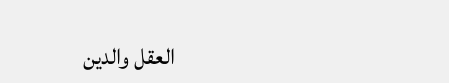العقل والدين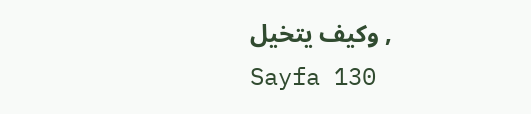, وكيف يتخيل
Sayfa 130